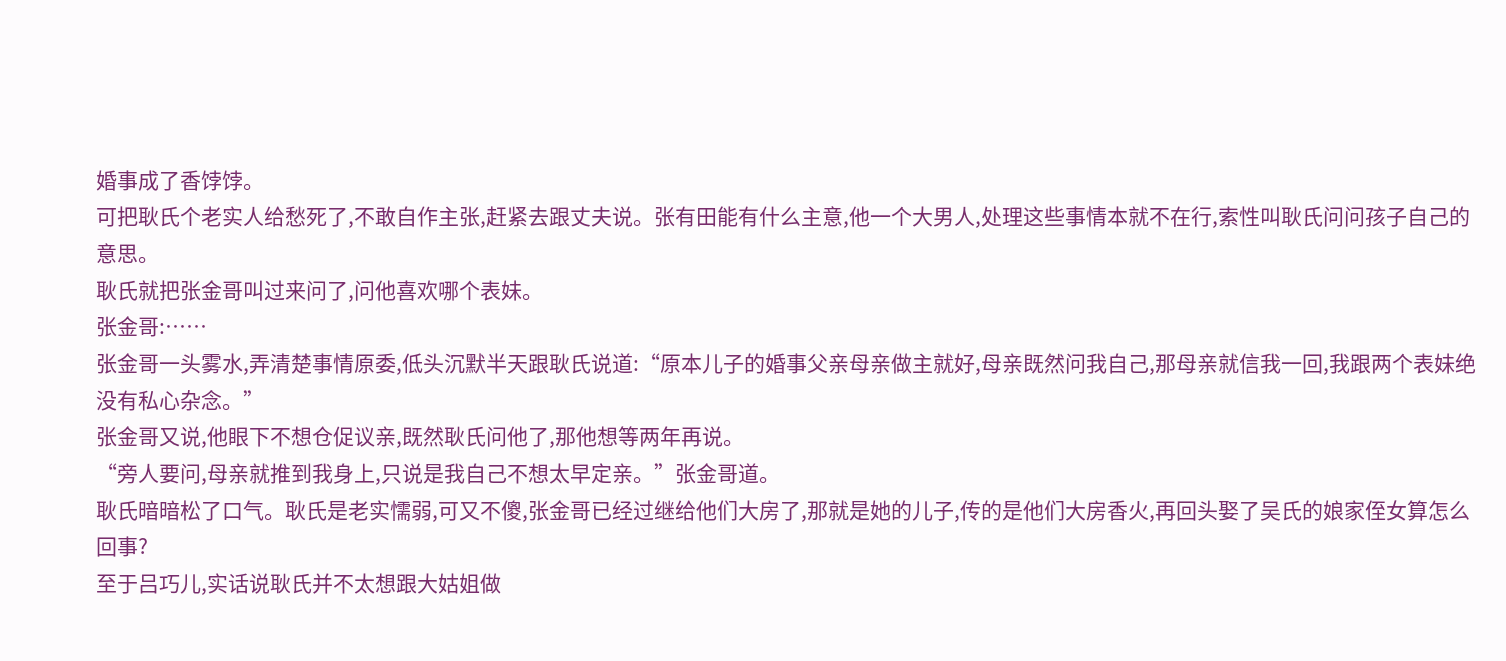婚事成了香饽饽。
可把耿氏个老实人给愁死了,不敢自作主张,赶紧去跟丈夫说。张有田能有什么主意,他一个大男人,处理这些事情本就不在行,索性叫耿氏问问孩子自己的意思。
耿氏就把张金哥叫过来问了,问他喜欢哪个表妹。
张金哥:……
张金哥一头雾水,弄清楚事情原委,低头沉默半天跟耿氏说道:“原本儿子的婚事父亲母亲做主就好,母亲既然问我自己,那母亲就信我一回,我跟两个表妹绝没有私心杂念。”
张金哥又说,他眼下不想仓促议亲,既然耿氏问他了,那他想等两年再说。
“旁人要问,母亲就推到我身上,只说是我自己不想太早定亲。”张金哥道。
耿氏暗暗松了口气。耿氏是老实懦弱,可又不傻,张金哥已经过继给他们大房了,那就是她的儿子,传的是他们大房香火,再回头娶了吴氏的娘家侄女算怎么回事?
至于吕巧儿,实话说耿氏并不太想跟大姑姐做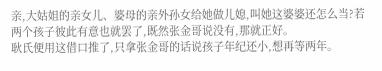亲,大姑姐的亲女儿、婆母的亲外孙女给她做儿媳,叫她这婆婆还怎么当?若两个孩子彼此有意也就罢了,既然张金哥说没有,那就正好。
耿氏便用这借口推了,只拿张金哥的话说孩子年纪还小,想再等两年。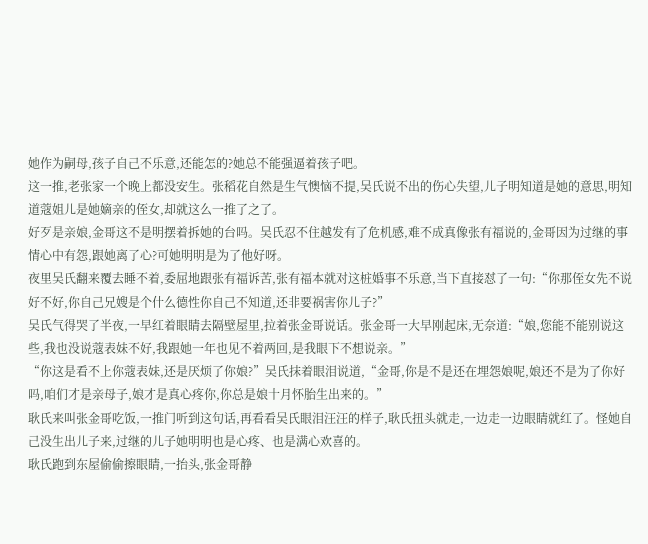她作为嗣母,孩子自己不乐意,还能怎的?她总不能强逼着孩子吧。
这一推,老张家一个晚上都没安生。张稻花自然是生气懊恼不提,吴氏说不出的伤心失望,儿子明知道是她的意思,明知道蔻姐儿是她嫡亲的侄女,却就这么一推了之了。
好歹是亲娘,金哥这不是明摆着拆她的台吗。吴氏忍不住越发有了危机感,难不成真像张有福说的,金哥因为过继的事情心中有怨,跟她离了心?可她明明是为了他好呀。
夜里吴氏翻来覆去睡不着,委屈地跟张有福诉苦,张有福本就对这桩婚事不乐意,当下直接怼了一句:“你那侄女先不说好不好,你自己兄嫂是个什么德性你自己不知道,还非要祸害你儿子?”
吴氏气得哭了半夜,一早红着眼睛去隔壁屋里,拉着张金哥说话。张金哥一大早刚起床,无奈道:“娘,您能不能别说这些,我也没说蔻表妹不好,我跟她一年也见不着两回,是我眼下不想说亲。”
“你这是看不上你蔻表妹,还是厌烦了你娘?”吴氏抹着眼泪说道,“金哥,你是不是还在埋怨娘呢,娘还不是为了你好吗,咱们才是亲母子,娘才是真心疼你,你总是娘十月怀胎生出来的。”
耿氏来叫张金哥吃饭,一推门听到这句话,再看看吴氏眼泪汪汪的样子,耿氏扭头就走,一边走一边眼睛就红了。怪她自己没生出儿子来,过继的儿子她明明也是心疼、也是满心欢喜的。
耿氏跑到东屋偷偷擦眼睛,一抬头,张金哥静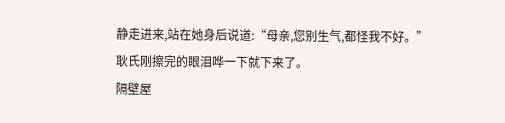静走进来,站在她身后说道:“母亲,您别生气,都怪我不好。”
耿氏刚擦完的眼泪哗一下就下来了。
隔壁屋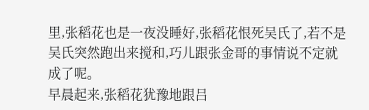里,张稻花也是一夜没睡好,张稻花恨死吴氏了,若不是吴氏突然跑出来搅和,巧儿跟张金哥的事情说不定就成了呢。
早晨起来,张稻花犹豫地跟吕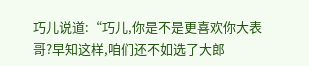巧儿说道:“巧儿,你是不是更喜欢你大表哥?早知这样,咱们还不如选了大郎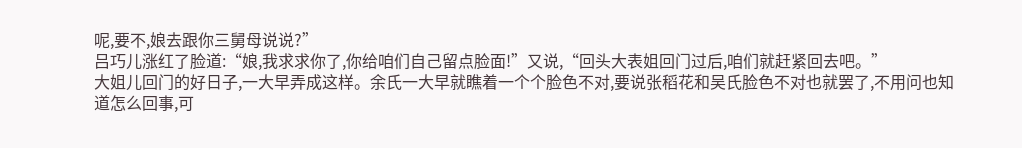呢,要不,娘去跟你三舅母说说?”
吕巧儿涨红了脸道:“娘,我求求你了,你给咱们自己留点脸面!”又说,“回头大表姐回门过后,咱们就赶紧回去吧。”
大姐儿回门的好日子,一大早弄成这样。余氏一大早就瞧着一个个脸色不对,要说张稻花和吴氏脸色不对也就罢了,不用问也知道怎么回事,可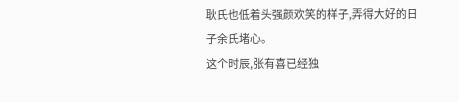耿氏也低着头强颜欢笑的样子,弄得大好的日子余氏堵心。
这个时辰,张有喜已经独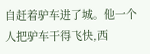自赶着驴车进了城。他一个人把驴车干得飞快,西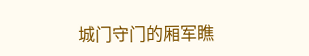城门守门的厢军瞧